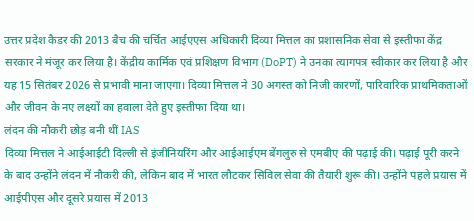उत्तर प्रदेश कैडर की 2013 बैच की चर्चित आईएएस अधिकारी दिव्या मित्तल का प्रशासनिक सेवा से इस्तीफा केंद्र सरकार ने मंजूर कर लिया है। केंद्रीय कार्मिक एवं प्रशिक्षण विभाग (DoPT) ने उनका त्यागपत्र स्वीकार कर लिया है और यह 15 सितंबर 2026 से प्रभावी माना जाएगा। दिव्या मित्तल ने 30 अगस्त को निजी कारणों, पारिवारिक प्राथमिकताओं और जीवन के नए लक्ष्यों का हवाला देते हुए इस्तीफा दिया था।
लंदन की नौकरी छोड़ बनी थीं IAS
दिव्या मित्तल ने आईआईटी दिल्ली से इंजीनियरिंग और आईआईएम बेंगलुरु से एमबीए की पढ़ाई की। पढ़ाई पूरी करने के बाद उन्होंने लंदन में नौकरी की, लेकिन बाद में भारत लौटकर सिविल सेवा की तैयारी शुरू की। उन्होंने पहले प्रयास में आईपीएस और दूसरे प्रयास में 2013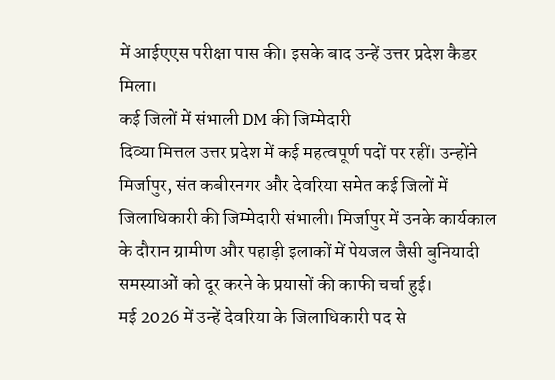में आईएएस परीक्षा पास की। इसके बाद उन्हें उत्तर प्रदेश कैडर मिला।
कई जिलों में संभाली DM की जिम्मेदारी
दिव्या मित्तल उत्तर प्रदेश में कई महत्वपूर्ण पदों पर रहीं। उन्होंने मिर्जापुर, संत कबीरनगर और देवरिया समेत कई जिलों में जिलाधिकारी की जिम्मेदारी संभाली। मिर्जापुर में उनके कार्यकाल के दौरान ग्रामीण और पहाड़ी इलाकों में पेयजल जैसी बुनियादी समस्याओं को दूर करने के प्रयासों की काफी चर्चा हुई।
मई 2026 में उन्हें देवरिया के जिलाधिकारी पद से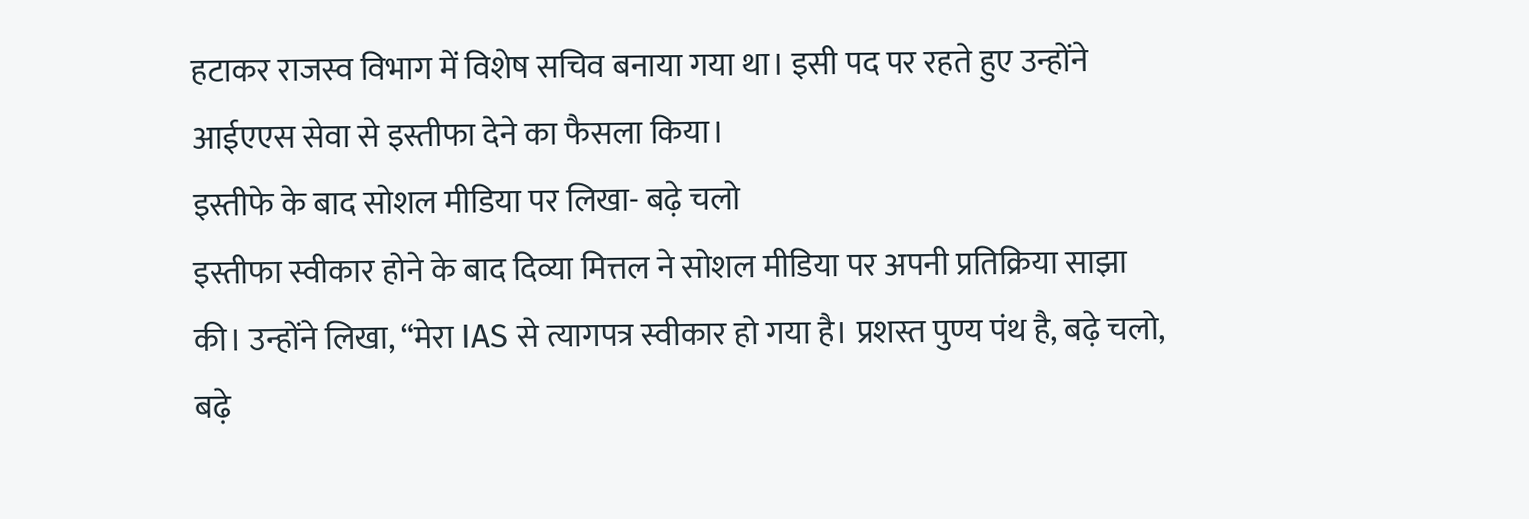हटाकर राजस्व विभाग में विशेष सचिव बनाया गया था। इसी पद पर रहते हुए उन्होंने आईएएस सेवा से इस्तीफा देने का फैसला किया।
इस्तीफे के बाद सोशल मीडिया पर लिखा- बढ़े चलो
इस्तीफा स्वीकार होने के बाद दिव्या मित्तल ने सोशल मीडिया पर अपनी प्रतिक्रिया साझा की। उन्होंने लिखा, “मेरा IAS से त्यागपत्र स्वीकार हो गया है। प्रशस्त पुण्य पंथ है, बढ़े चलो, बढ़े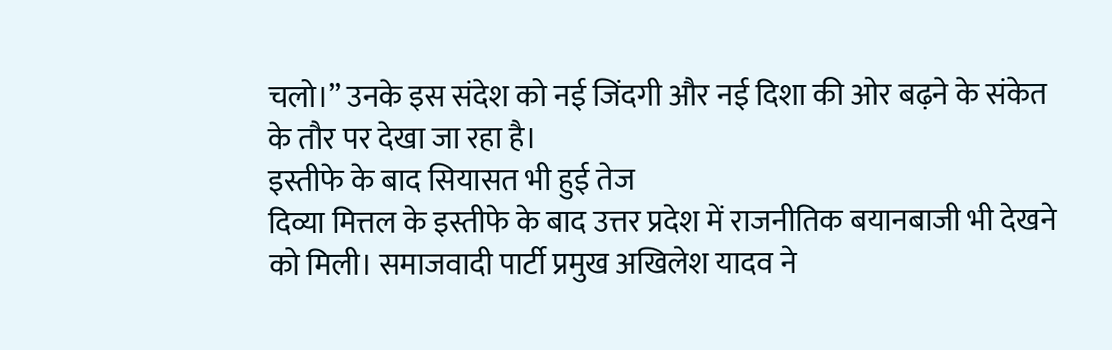चलो।” उनके इस संदेश को नई जिंदगी और नई दिशा की ओर बढ़ने के संकेत के तौर पर देखा जा रहा है।
इस्तीफे के बाद सियासत भी हुई तेज
दिव्या मित्तल के इस्तीफे के बाद उत्तर प्रदेश में राजनीतिक बयानबाजी भी देखने को मिली। समाजवादी पार्टी प्रमुख अखिलेश यादव ने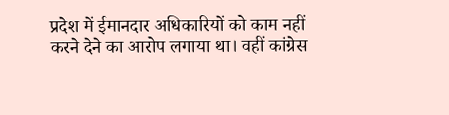प्रदेश में ईमानदार अधिकारियों को काम नहीं करने देने का आरोप लगाया था। वहीं कांग्रेस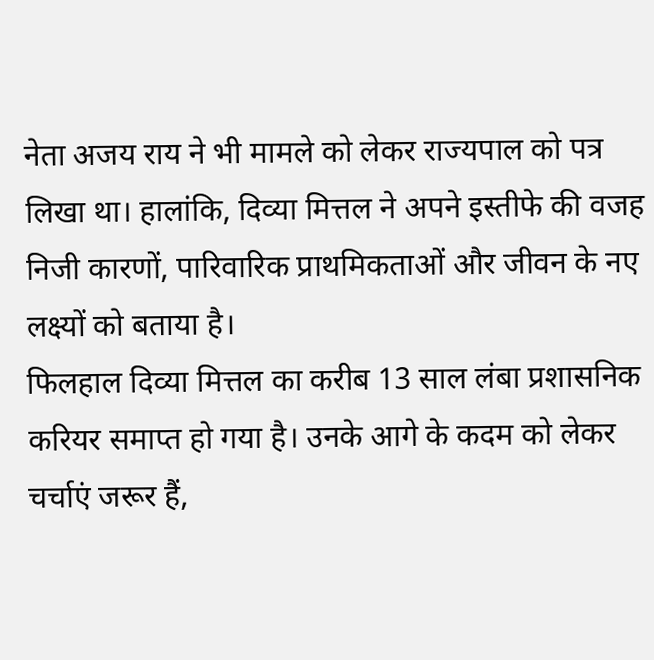नेता अजय राय ने भी मामले को लेकर राज्यपाल को पत्र लिखा था। हालांकि, दिव्या मित्तल ने अपने इस्तीफे की वजह निजी कारणों, पारिवारिक प्राथमिकताओं और जीवन के नए लक्ष्यों को बताया है।
फिलहाल दिव्या मित्तल का करीब 13 साल लंबा प्रशासनिक करियर समाप्त हो गया है। उनके आगे के कदम को लेकर चर्चाएं जरूर हैं,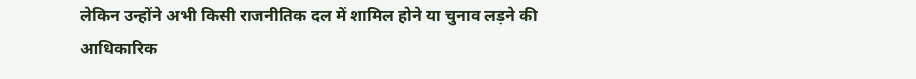लेकिन उन्होंने अभी किसी राजनीतिक दल में शामिल होने या चुनाव लड़ने की आधिकारिक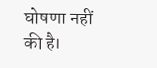घोषणा नहीं की है।